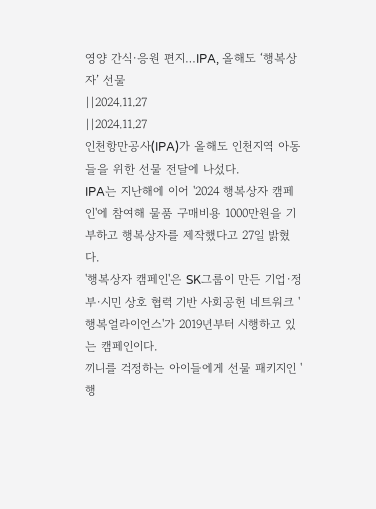영양 간식·응원 편지…IPA, 올해도 ‘행복상자’ 선물
||2024.11.27
||2024.11.27
인천항만공사(IPA)가 올해도 인천지역 아동들을 위한 선물 전달에 나섰다.
IPA는 지난해에 이어 '2024 행복상자 캠페인'에 참여해 물품 구매비용 1000만원을 기부하고 행복상자를 제작했다고 27일 밝혔다.
'행복상자 캠페인'은 SK그룹이 만든 기업·정부·시민 상호 협력 기반 사회공헌 네트워크 '행복얼라이언스'가 2019년부터 시행하고 있는 캠페인이다.
끼니를 걱정하는 아이들에게 선물 패키지인 '행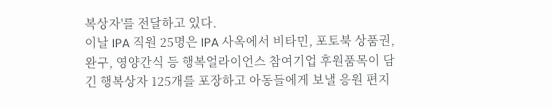복상자'를 전달하고 있다.
이날 IPA 직원 25명은 IPA 사옥에서 비타민, 포토북 상품권, 완구, 영양간식 등 행복얼라이언스 참여기업 후원품목이 담긴 행복상자 125개를 포장하고 아동들에게 보낼 응원 편지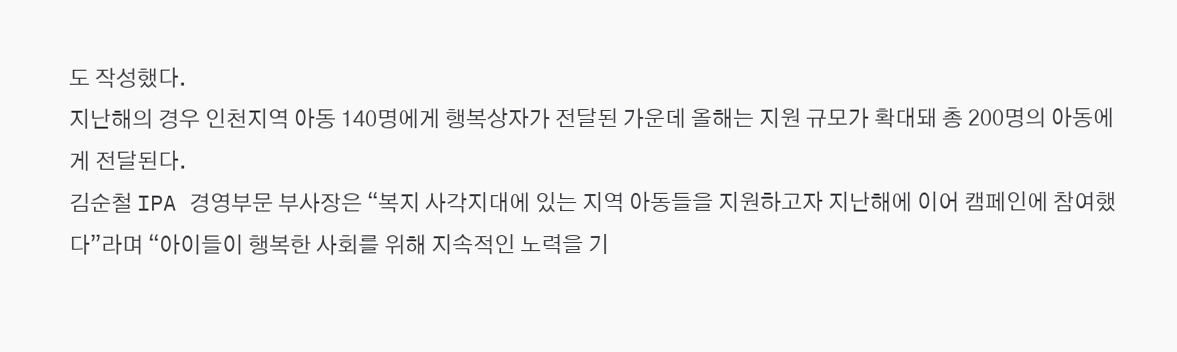도 작성했다.
지난해의 경우 인천지역 아동 140명에게 행복상자가 전달된 가운데 올해는 지원 규모가 확대돼 총 200명의 아동에게 전달된다.
김순철 IPA 경영부문 부사장은 “복지 사각지대에 있는 지역 아동들을 지원하고자 지난해에 이어 캠페인에 참여했다”라며 “아이들이 행복한 사회를 위해 지속적인 노력을 기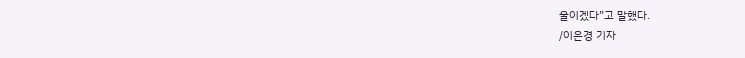울이겠다”고 말했다.
/이은경 기자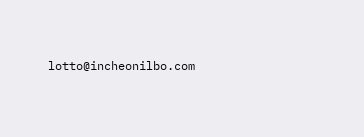lotto@incheonilbo.com